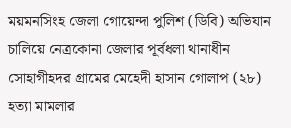ময়মনসিংহ জেলা গোয়েন্দা পুলিশ (ডিবি) অভিযান চালিয়ে নেত্রকোনা জেলার পূর্বধলা থানাধীন সোহাগীহদর গ্রামের মেহেদী হাসান গোলাপ (২৮) হত্যা মামলার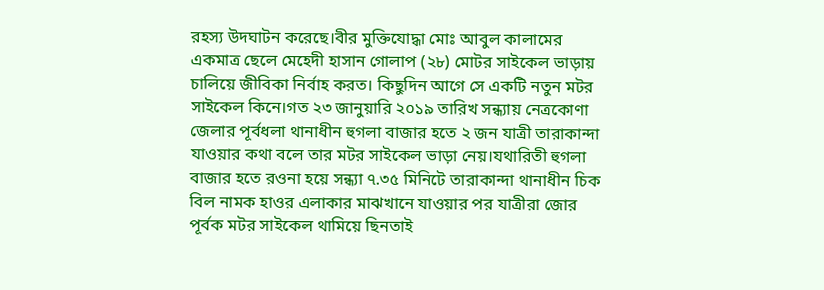রহস্য উদঘাটন করেছে।বীর মুক্তিযোদ্ধা মোঃ আবুল কালামের একমাত্র ছেলে মেহেদী হাসান গোলাপ (২৮) মোটর সাইকেল ভাড়ায় চালিয়ে জীবিকা নির্বাহ করত। কিছুদিন আগে সে একটি নতুন মটর সাইকেল কিনে।গত ২৩ জানুয়ারি ২০১৯ তারিখ সন্ধ্যায় নেত্রকোণা জেলার পূর্বধলা থানাধীন হুগলা বাজার হতে ২ জন যাত্রী তারাকান্দা যাওয়ার কথা বলে তার মটর সাইকেল ভাড়া নেয়।যথারিতী হুগলা বাজার হতে রওনা হয়ে সন্ধ্যা ৭.৩৫ মিনিটে তারাকান্দা থানাধীন চিক বিল নামক হাওর এলাকার মাঝখানে যাওয়ার পর যাত্রীরা জোর পূর্বক মটর সাইকেল থামিয়ে ছিনতাই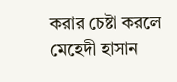করার চেষ্টা করলে মেহেদী হাসান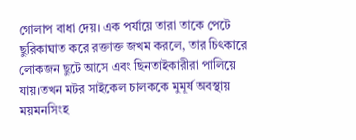গোলাপ বাধা দেয়। এক পর্যায়ে তারা তাকে পেটে ছুরিকাঘাত করে রক্তাক্ত জখম করলে, তার চিৎকারে লোকজন ছুটে আসে এবং ছিনতাইকারীরা পালিয়ে যায়।তখন মটর সাইকেল চালককে মুমূর্ষ অবস্থায় ময়মনসিংহ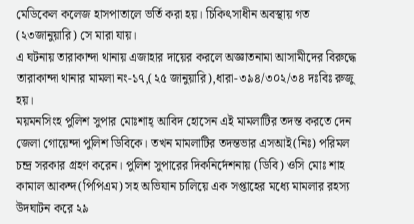মেডিকেল কলেজ হাসপাতালে ভর্তি করা হয়। চিকিৎসাধীন অবস্থায় গত (২৩জানুয়ারি) সে মারা যায়।
এ ঘটনায় তারাকান্দা থানায় এজাহার দায়ের করলে অজ্ঞাতনামা আসামীদের বিরুদ্ধে তারাকান্দা থানার মামলা নং-১৭,(২৫ জানুয়ারি),ধারা-৩৯৪/৩০২/৩৪ দঃবিঃ রুজু হয়।
ময়মনসিংহ পুলিশ সুপার মোঃশাহ্ আবিদ হোসেন এই মামলাটির তদন্ত করতে দেন জেলা গোয়েন্দা পুলিশ ডিবিকে। তখন মামলাটির তদন্তভার এসআই(নিঃ) পরিমল চন্দ্র সরকার গ্রহণ করেন। পুলিশ সুপারের দিকনির্দেশনায় (ডিবি) ওসি মোঃ শাহ কামাল আকন্দ(পিপিএম) সহ অভিযান চালিয়ে এক সপ্তাহের মধ্যে মামলার রহস্য উদঘাটন করে ২৯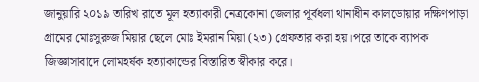জানুয়ারি ২০১৯ তারিখ রাতে মূল হত্যাকারী নেত্রকোনা জেলার পূর্বধলা থানাধীন কালডোয়ার দক্ষিণপাড়া গ্রামের মোঃসুরুজ মিয়ার ছেলে মোঃ ইমরান মিয়া (২৩) গ্রেফতার করা হয়।পরে তাকে ব্যাপক জিজ্ঞাসাবাদে লোমহর্ষক হত্যাকান্ডের বিস্তারিত স্বীকার করে।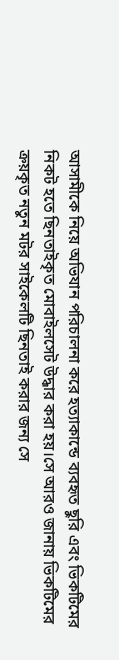আসামীকে নিয়ে অভিযান পরিচালনা করে হত্যাকান্ডে ব্যবহৃত ছুরি এবং ভিকটিমের নিকট হতে ছিনতাইকৃত মোবাইলসেট উদ্ধার করা হয়।সে আরও জানায় ভিকটিমের ক্রয়কৃত নতুন মটর সাইকেলটি ছিনতাই করার জন্য সে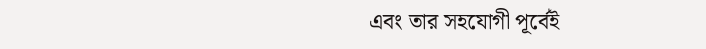এবং তার সহযোগী পূর্বেই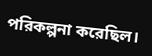পরিকল্পনা করেছিল।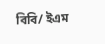বিবি/ ইএম